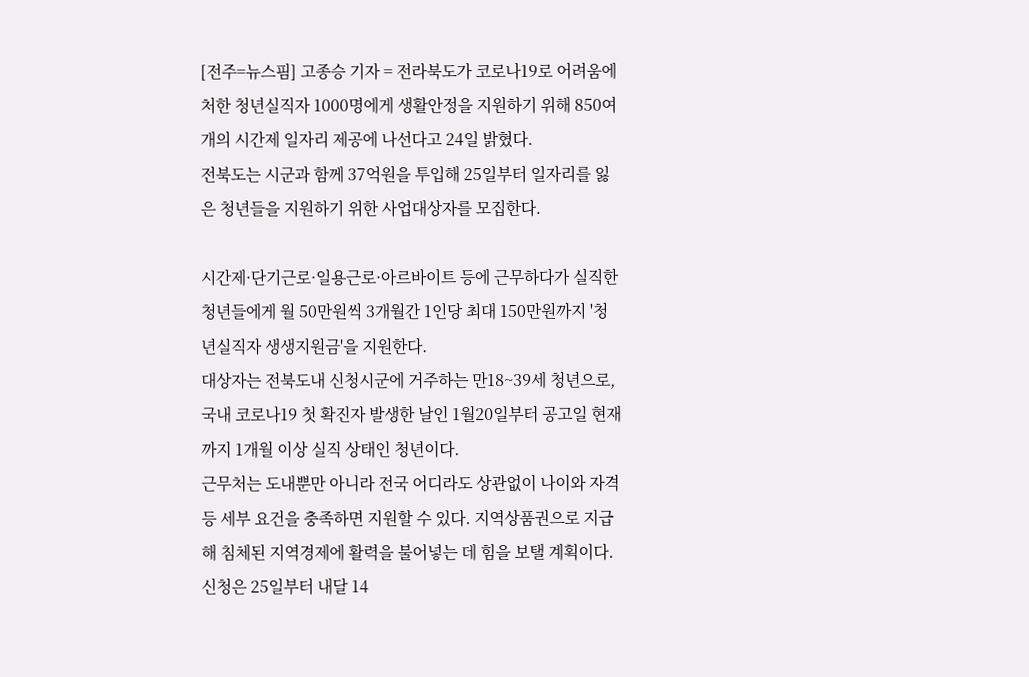[전주=뉴스핌] 고종승 기자 = 전라북도가 코로나19로 어려움에 처한 청년실직자 1000명에게 생활안정을 지원하기 위해 850여개의 시간제 일자리 제공에 나선다고 24일 밝혔다.
전북도는 시군과 함께 37억원을 투입해 25일부터 일자리를 잃은 청년들을 지원하기 위한 사업대상자를 모집한다.

시간제·단기근로·일용근로·아르바이트 등에 근무하다가 실직한 청년들에게 월 50만원씩 3개월간 1인당 최대 150만원까지 '청년실직자 생생지원금'을 지원한다.
대상자는 전북도내 신청시군에 거주하는 만18~39세 청년으로, 국내 코로나19 첫 확진자 발생한 날인 1월20일부터 공고일 현재까지 1개월 이상 실직 상태인 청년이다.
근무처는 도내뿐만 아니라 전국 어디라도 상관없이 나이와 자격 등 세부 요건을 충족하면 지원할 수 있다. 지역상품권으로 지급해 침체된 지역경제에 활력을 불어넣는 데 힘을 보탤 계획이다.
신청은 25일부터 내달 14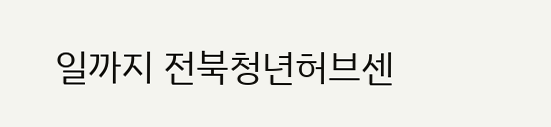일까지 전북청년허브센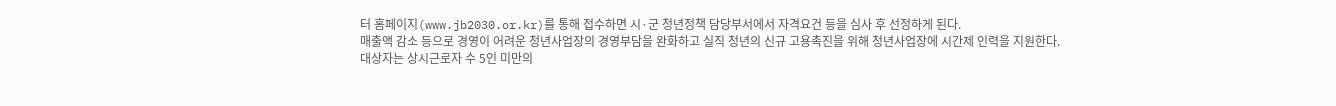터 홈페이지(www.jb2030.or.kr)를 통해 접수하면 시·군 청년정책 담당부서에서 자격요건 등을 심사 후 선정하게 된다.
매출액 감소 등으로 경영이 어려운 청년사업장의 경영부담을 완화하고 실직 청년의 신규 고용촉진을 위해 청년사업장에 시간제 인력을 지원한다.
대상자는 상시근로자 수 5인 미만의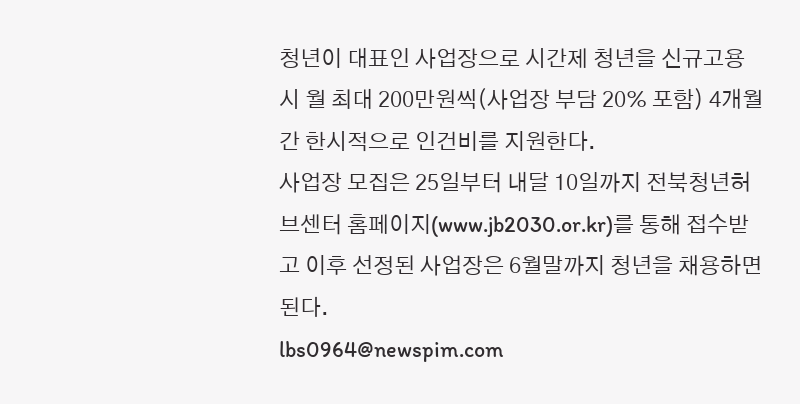청년이 대표인 사업장으로 시간제 청년을 신규고용 시 월 최대 200만원씩(사업장 부담 20% 포함) 4개월간 한시적으로 인건비를 지원한다.
사업장 모집은 25일부터 내달 10일까지 전북청년허브센터 홈페이지(www.jb2030.or.kr)를 통해 접수받고 이후 선정된 사업장은 6월말까지 청년을 채용하면 된다.
lbs0964@newspim.com